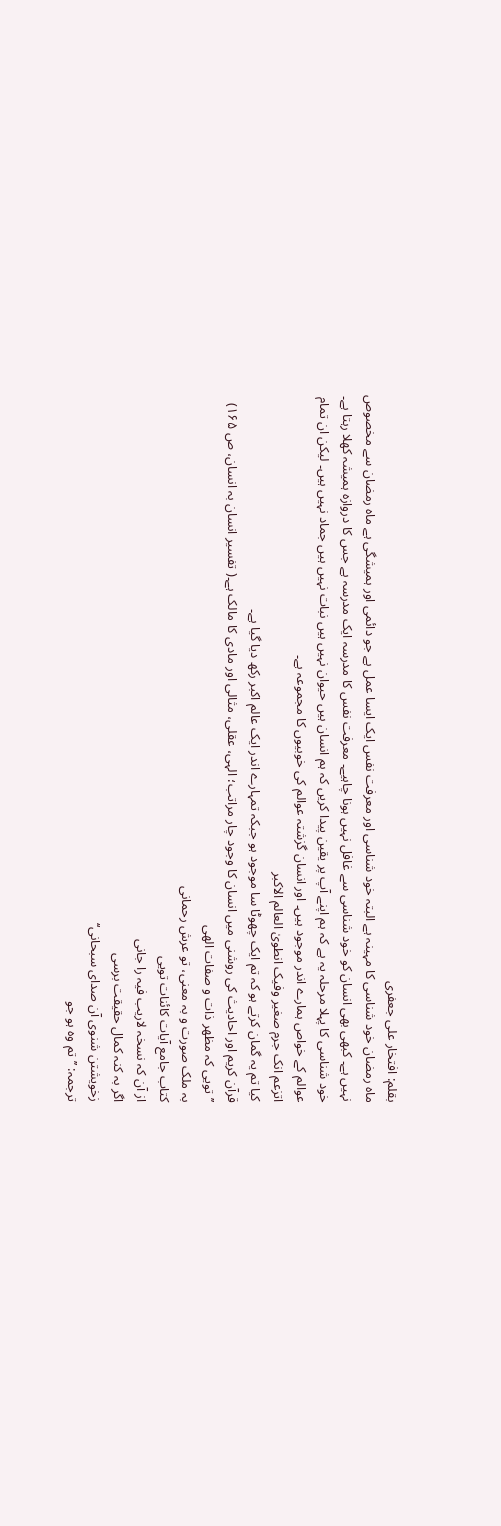بقلم: افتخار علی جعفری
ماہ رمضان خود شناسی کا مہینہ ہے البتہ خود شناسی اور معرفت نفس ایک ایسا عمل ہے جو دائمی اور ہمیشگی ہے ماہ رمضان سے مخصوص نہیں ہے۔ کبھی بھی انسان کو خود شناسی سے غافل نہیں ہونا چاہیے۔ معرفت نفس کا مدرسہ ایک مدرسہ ہے جس کا دروازہ ہمیشہ کھلا رہتا ہے۔
خود شناسی کا پہلا مرحلہ یہ ہے کہ ہم اپنے آپ پر یقین پیدا کریں کہ ہم انسان ہیں حیوان نہیں ہیں نبات نہیں ہیں جماد نہیں ہیں۔ لیکن ان تمام عوالم کے خواص ہمارے اندر موجود ہیں۔ اور انسان گزشتہ عوالم کی خوبیوں کا مجموعہ ہے۔
اتزعم انک جرم صغیر وفیک انطویٰ العالم الاکبر
کیا تم یہ گمان کرتے ہو کہ تم ایک چھوٹا سا موجود ہو جبکہ تمہارے اندر ایک عالم اکبر رکھ دیا گیا ہے۔
قرآن کریم اور احادیث کی روشنی میں انسان کا وجود چار مراتب؛ الہی، عقلی، مثالی اور مادی کا مالک ہے۔( تفسیر انسان بہ انسان، ص ۱۶۵)
’’تویی کہ مظھر ذات و صفات الھی
بہ ملک صورت و بہ معنی، تو عرش رحمانی
کتاب جامع آیات کائنات تویی
از آن کہ نسخہ لاریب فیہ را جانی
اگر بہ کنہ کمال حقیقت برسی
زخویشتن شنوی آن صدای سبحانی‘‘
ترجمہ: ’’تم وہ ہو جو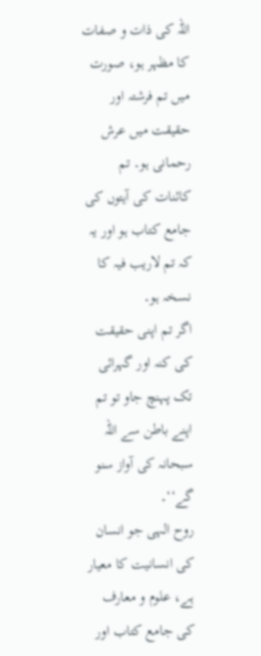اللہ کی ذات و صفات کا مظہر ہو، صورت میں تم فرشتہ اور حقیقت میں عرش رحمانی ہو۔ تم کائنات کی آیتوں کی جامع کتاب ہو اور یہ کہ تم لاریب فیہ کا نسخہ ہو۔
اگر تم اپنی حقیقت کی کنہ اور گہرائی تک پہنچ جاو تو تم اپنے باطن سے اللہ سبحانہ کی آواز سنو گے‘‘۔
روح الہی جو انسان کی انسانیت کا معیار ہے، علوم و معارف کی جامع کتاب اور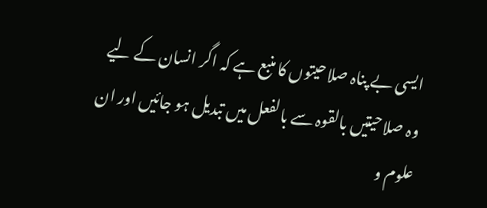ایسی بے پناہ صلاحیتوں کا منبع ہے کہ اگر انسان کے لیے وہ صلاحیتیں بالقوہ سے بالفعل میں تبدیل ہو جائیں اور ان علوم و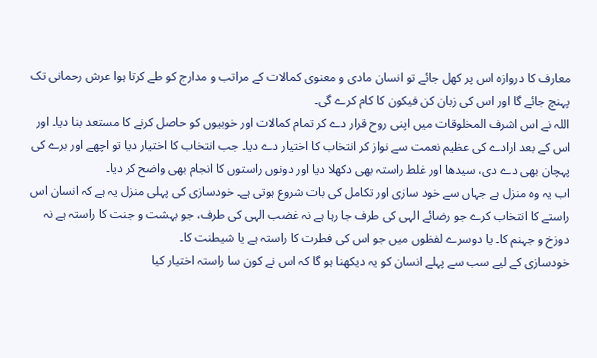معارف کا دروازہ اس پر کھل جائے تو انسان مادی و معنوی کمالات کے مراتب و مدارج کو طے کرتا ہوا عرش رحمانی تک پہنچ جائے گا اور اس کی زبان کن فیکون کا کام کرے گی۔
اللہ نے اس اشرف المخلوقات میں اپنی روح قرار دے کر تمام کمالات اور خوبیوں کو حاصل کرنے کا مستعد بنا دیا۔ اور اس کے بعد ارادے کی عظیم نعمت سے نواز کر انتخاب کا اختیار دے دیا۔ جب انتخاب کا اختیار دیا تو اچھے اور برے کی پہچان بھی دے دی، سیدھا اور غلط راستہ بھی دکھلا دیا اور دونوں راستوں کا انجام بھی واضح کر دیا۔
اب یہ وہ منزل ہے جہاں سے خود سازی اور تکامل کی بات شروع ہوتی ہے۔ خودسازی کی پہلی منزل یہ ہے کہ انسان اس راستے کا انتخاب کرے جو رضائے الہی کی طرف جا رہا ہے نہ غضب الہی کی طرف، جو بہشت و جنت کا راستہ ہے نہ دوزخ و جہنم کا۔ یا دوسرے لفظوں میں جو اس کی فطرت کا راستہ ہے یا شیطنت کا۔
خودسازی کے لیے سب سے پہلے انسان کو یہ دیکھنا ہو گا کہ اس نے کون سا راستہ اختیار کیا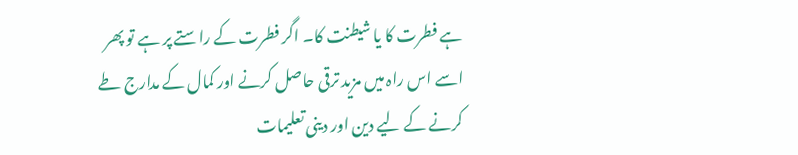ہے فطرت کا یا شیطنت کا۔ اگر فطرت کے راستے پر ہے تو پھر اسے اس راہ میں مزید ترقی حاصل کرنے اور کمال کے مدارج طے کرنے کے لیے دین اور دینی تعلیمات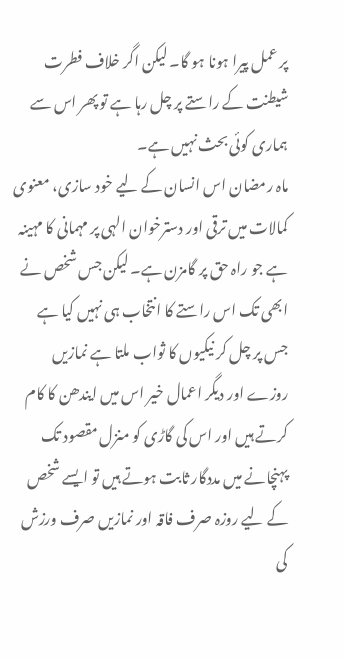پر عمل پیرا ہونا ہو گا۔ لیکن اگر خلاف فطرت شیطنت کے راستے پر چل رہا ہے تو پھر اس سے ہماری کوئی بحث نہیں ہے۔
ماہ رمضان اس انسان کے لیے خود سازی، معنوی کمالات میں ترقی اور دسترخوان الہی پر مہمانی کا مہینہ ہے جو راہ حق پر گامزن ہے۔ لیکن جس شخص نے ابھی تک اس راستے کا انتخاب ہی نہیں کیا ہے جس پر چل کر نیکیوں کا ثواب ملتا ہے نمازیں روزے اور دیگر اعمال خیر اس میں ایندھن کا کام کرتے ہیں اور اس کی گاڑی کو منزل مقصود تک پہنچانے میں مددگار ثابت ہوتے ہیں تو ایسے شخص کے لیے روزہ صرف فاقہ اور نمازیں صرف ورزش کی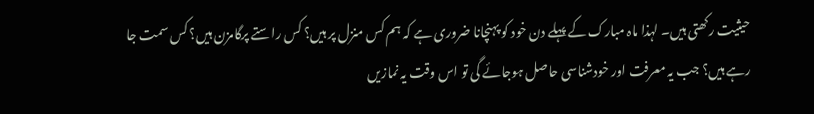حیثیت رکھتی ہیں۔ لہذا ماہ مبارک کے پہلے دن خود کو پہنچانا ضروری ہے کہ ہم کس منزل پر ہیں؟ کس راستے پرگامزن ہیں؟ کس سمت جا رہے ہیں؟ جب یہ معرفت اور خودشناسی حاصل ہوجائے گی تو اس وقت یہ نمازیں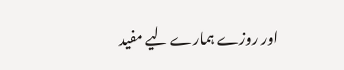اور روزے ہمارے لیے مفید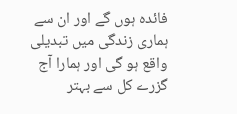فائدہ ہوں گے اور ان سے ہماری زندگی میں تبدیلی واقع ہو گی اور ہمارا آج گزرے کل سے بہتر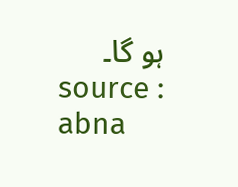ہو گا۔
source : abna